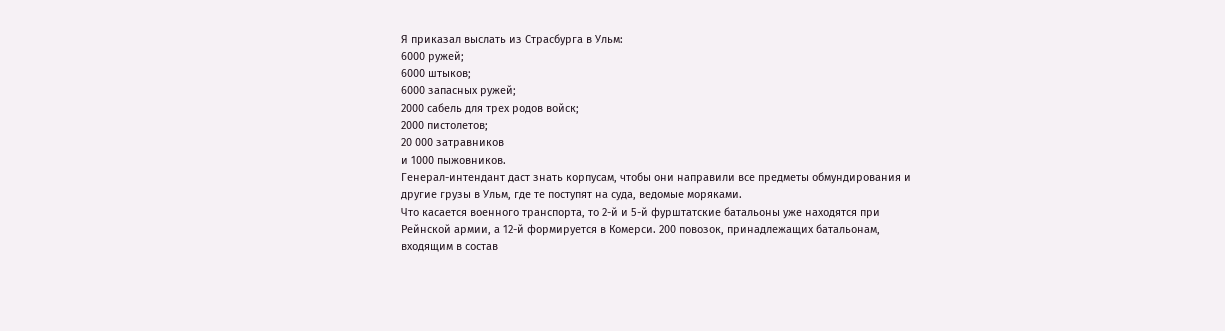Я приказал выслать из Страсбурга в Ульм:
6000 ружей;
6000 штыков;
6000 запасных ружей;
2000 сабель для трех родов войск;
2000 пистолетов;
20 000 затравников
и 1000 пыжовников.
Генерал-интендант даст знать корпусам, чтобы они направили все предметы обмундирования и другие грузы в Ульм, где те поступят на суда, ведомые моряками.
Что касается военного транспорта, то 2-й и 5-й фурштатские батальоны уже находятся при Рейнской армии, а 12-й формируется в Комерси. 200 повозок, принадлежащих батальонам, входящим в состав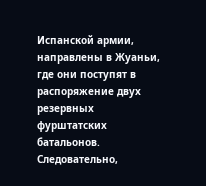Испанской армии, направлены в Жуаньи, где они поступят в распоряжение двух резервных фурштатских батальонов. Следовательно,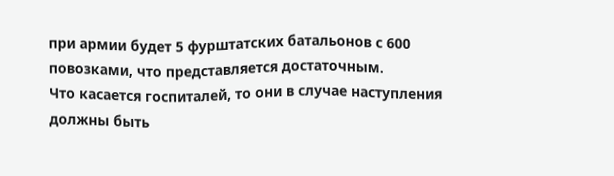при армии будет 5 фурштатских батальонов с 600 повозками, что представляется достаточным.
Что касается госпиталей, то они в случае наступления должны быть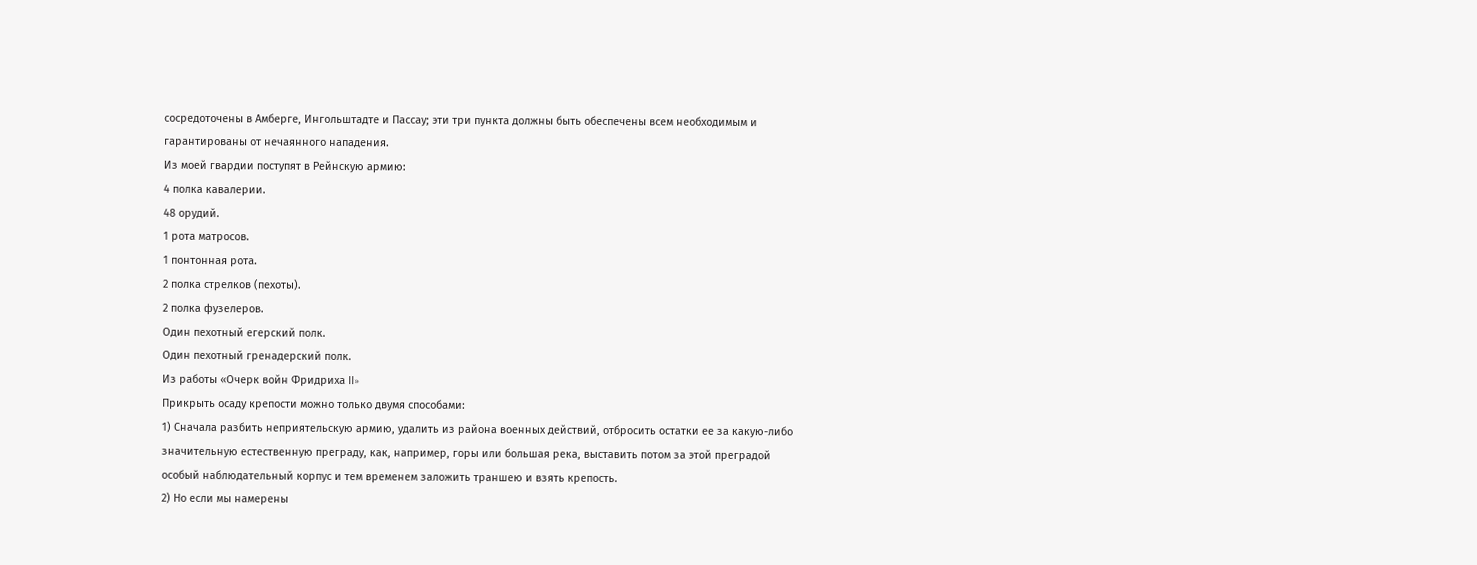сосредоточены в Амберге, Ингольштадте и Пассау; эти три пункта должны быть обеспечены всем необходимым и гарантированы от нечаянного нападения.
Из моей гвардии поступят в Рейнскую армию:
4 полка кавалерии.
48 орудий.
1 рота матросов.
1 понтонная рота.
2 полка стрелков (пехоты).
2 полка фузелеров.
Один пехотный егерский полк.
Один пехотный гренадерский полк.
Из работы «Очерк войн Фридриха II»
Прикрыть осаду крепости можно только двумя способами:
1) Сначала разбить неприятельскую армию, удалить из района военных действий, отбросить остатки ее за какую-либо значительную естественную преграду, как, например, горы или большая река, выставить потом за этой преградой особый наблюдательный корпус и тем временем заложить траншею и взять крепость.
2) Но если мы намерены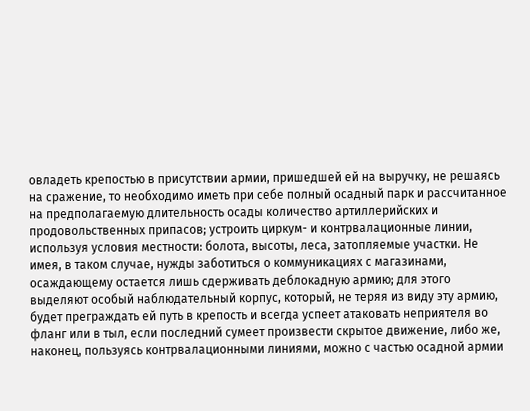овладеть крепостью в присутствии армии, пришедшей ей на выручку, не решаясь на сражение, то необходимо иметь при себе полный осадный парк и рассчитанное на предполагаемую длительность осады количество артиллерийских и продовольственных припасов; устроить циркум- и контрвалационные линии, используя условия местности: болота, высоты, леса, затопляемые участки. Не имея, в таком случае, нужды заботиться о коммуникациях с магазинами, осаждающему остается лишь сдерживать деблокадную армию; для этого выделяют особый наблюдательный корпус, который, не теряя из виду эту армию, будет преграждать ей путь в крепость и всегда успеет атаковать неприятеля во фланг или в тыл, если последний сумеет произвести скрытое движение, либо же, наконец, пользуясь контрвалационными линиями, можно с частью осадной армии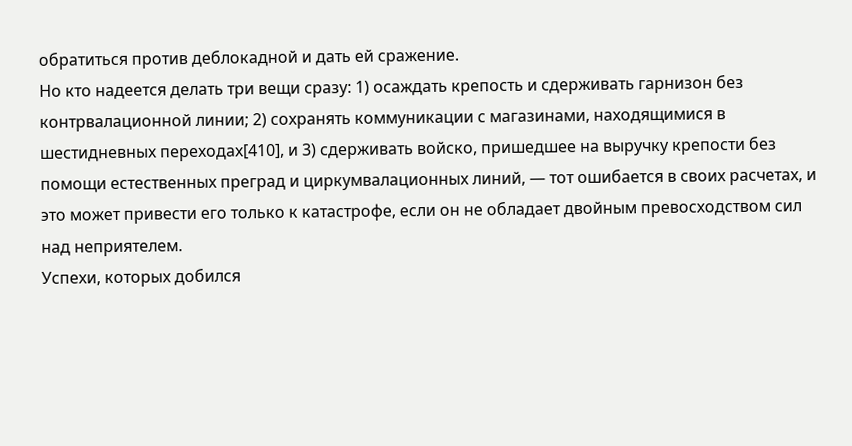обратиться против деблокадной и дать ей сражение.
Но кто надеется делать три вещи сразу: 1) осаждать крепость и сдерживать гарнизон без контрвалационной линии; 2) сохранять коммуникации с магазинами, находящимися в шестидневных переходах[410], и 3) сдерживать войско, пришедшее на выручку крепости без помощи естественных преград и циркумвалационных линий, — тот ошибается в своих расчетах, и это может привести его только к катастрофе, если он не обладает двойным превосходством сил над неприятелем.
Успехи, которых добился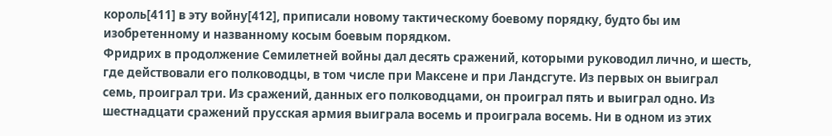король[411] в эту войну[412], приписали новому тактическому боевому порядку, будто бы им изобретенному и названному косым боевым порядком.
Фридрих в продолжение Семилетней войны дал десять сражений, которыми руководил лично, и шесть, где действовали его полководцы, в том числе при Максене и при Ландсгуте. Из первых он выиграл семь, проиграл три. Из сражений, данных его полководцами, он проиграл пять и выиграл одно. Из шестнадцати сражений прусская армия выиграла восемь и проиграла восемь. Ни в одном из этих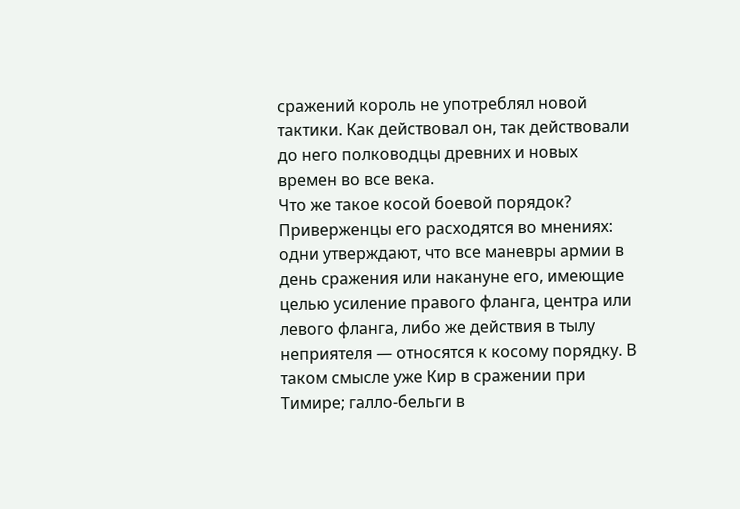сражений король не употреблял новой тактики. Как действовал он, так действовали до него полководцы древних и новых времен во все века.
Что же такое косой боевой порядок? Приверженцы его расходятся во мнениях: одни утверждают, что все маневры армии в день сражения или накануне его, имеющие целью усиление правого фланга, центра или левого фланга, либо же действия в тылу неприятеля — относятся к косому порядку. В таком смысле уже Кир в сражении при Тимире; галло-бельги в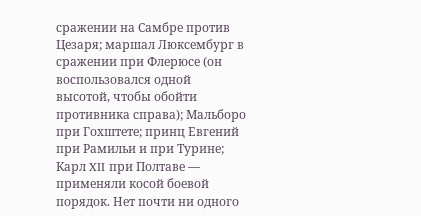сражении на Самбре против Цезаря; маршал Люксембург в сражении при Флерюсе (он воспользовался одной высотой, чтобы обойти противника справа); Мальборо при Гохштете; принц Евгений при Рамильи и при Турине; Карл XII при Полтаве — применяли косой боевой порядок. Нет почти ни одного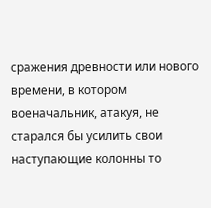сражения древности или нового времени, в котором военачальник, атакуя, не старался бы усилить свои наступающие колонны то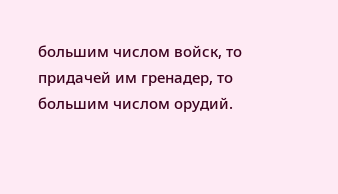большим числом войск, то придачей им гренадер, то большим числом орудий.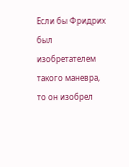Если бы Фридрих был изобретателем такого маневра, то он изобрел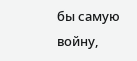бы самую войну,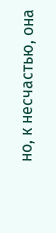но, к несчастью, она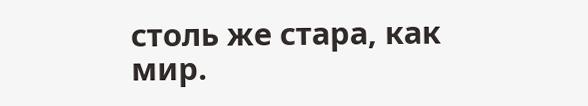столь же стара, как мир.